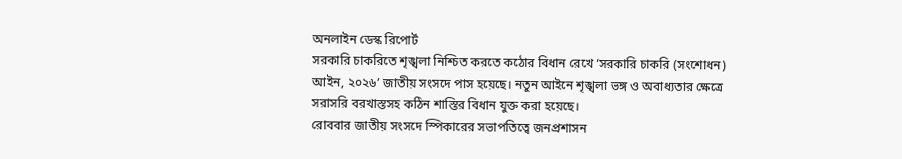অনলাইন ডেস্ক রিপোর্ট
সরকারি চাকরিতে শৃঙ্খলা নিশ্চিত করতে কঠোর বিধান রেখে ‘সরকারি চাকরি (সংশোধন) আইন, ২০২৬’ জাতীয় সংসদে পাস হয়েছে। নতুন আইনে শৃঙ্খলা ভঙ্গ ও অবাধ্যতার ক্ষেত্রে সরাসরি বরখাস্তসহ কঠিন শাস্তির বিধান যুক্ত করা হয়েছে।
রোববার জাতীয় সংসদে স্পিকারের সভাপতিত্বে জনপ্রশাসন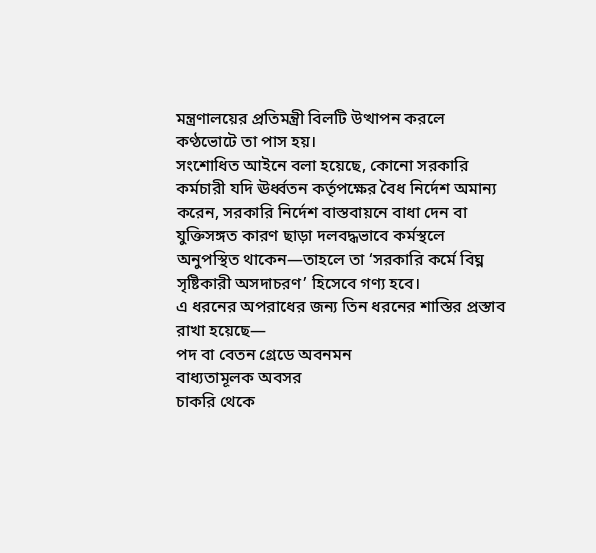মন্ত্রণালয়ের প্রতিমন্ত্রী বিলটি উত্থাপন করলে কণ্ঠভোটে তা পাস হয়।
সংশোধিত আইনে বলা হয়েছে, কোনো সরকারি কর্মচারী যদি ঊর্ধ্বতন কর্তৃপক্ষের বৈধ নির্দেশ অমান্য করেন, সরকারি নির্দেশ বাস্তবায়নে বাধা দেন বা যুক্তিসঙ্গত কারণ ছাড়া দলবদ্ধভাবে কর্মস্থলে অনুপস্থিত থাকেন—তাহলে তা ‘সরকারি কর্মে বিঘ্ন সৃষ্টিকারী অসদাচরণ’ হিসেবে গণ্য হবে।
এ ধরনের অপরাধের জন্য তিন ধরনের শাস্তির প্রস্তাব রাখা হয়েছে—
পদ বা বেতন গ্রেডে অবনমন
বাধ্যতামূলক অবসর
চাকরি থেকে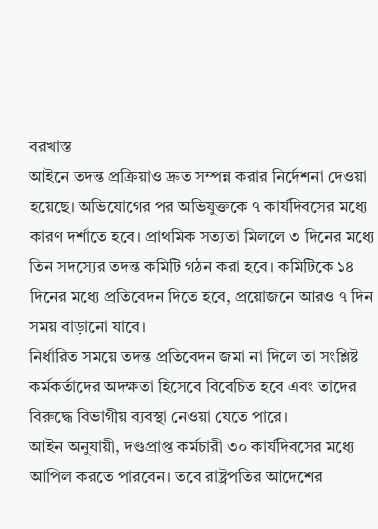বরখাস্ত
আইনে তদন্ত প্রক্রিয়াও দ্রুত সম্পন্ন করার নির্দেশনা দেওয়া হয়েছে। অভিযোগের পর অভিযুক্তকে ৭ কার্যদিবসের মধ্যে কারণ দর্শাতে হবে। প্রাথমিক সত্যতা মিললে ৩ দিনের মধ্যে তিন সদস্যের তদন্ত কমিটি গঠন করা হবে। কমিটিকে ১৪ দিনের মধ্যে প্রতিবেদন দিতে হবে, প্রয়োজনে আরও ৭ দিন সময় বাড়ানো যাবে।
নির্ধারিত সময়ে তদন্ত প্রতিবেদন জমা না দিলে তা সংশ্লিষ্ট কর্মকর্তাদের অদক্ষতা হিসেবে বিবেচিত হবে এবং তাদের বিরুদ্ধে বিভাগীয় ব্যবস্থা নেওয়া যেতে পারে।
আইন অনুযায়ী, দণ্ডপ্রাপ্ত কর্মচারী ৩০ কার্যদিবসের মধ্যে আপিল করতে পারবেন। তবে রাষ্ট্রপতির আদেশের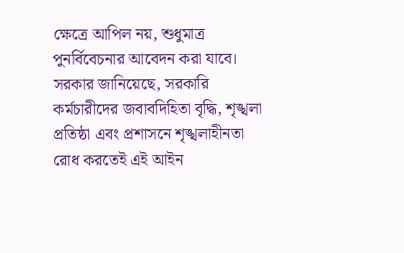ক্ষেত্রে আপিল নয়, শুধুমাত্র পুনর্বিবেচনার আবেদন করা যাবে।
সরকার জানিয়েছে, সরকারি কর্মচারীদের জবাবদিহিতা বৃদ্ধি, শৃঙ্খলা প্রতিষ্ঠা এবং প্রশাসনে শৃঙ্খলাহীনতা রোধ করতেই এই আইন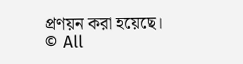প্রণয়ন করা হয়েছে।
© All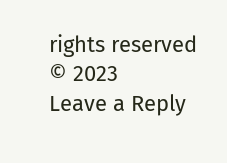rights reserved © 2023
Leave a Reply